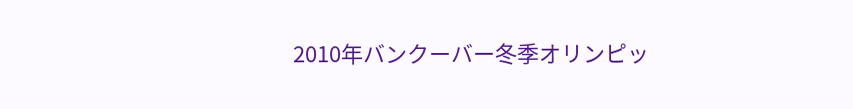2010年バンクーバー冬季オリンピッ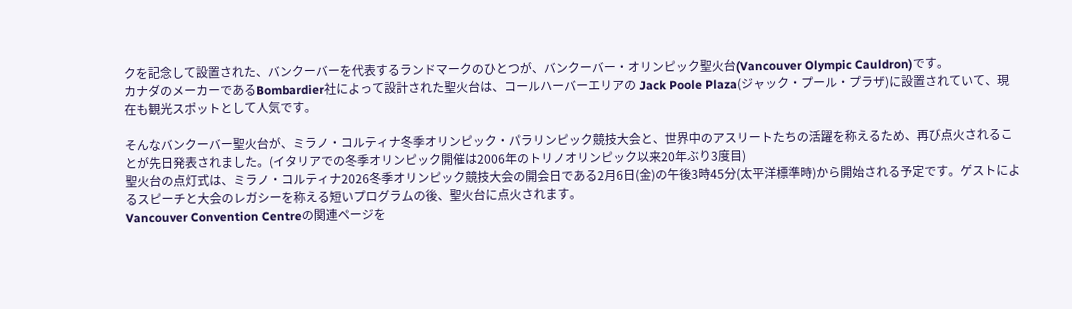クを記念して設置された、バンクーバーを代表するランドマークのひとつが、バンクーバー・オリンピック聖火台(Vancouver Olympic Cauldron)です。
カナダのメーカーであるBombardier社によって設計された聖火台は、コールハーバーエリアの Jack Poole Plaza(ジャック・プール・プラザ)に設置されていて、現在も観光スポットとして人気です。

そんなバンクーバー聖火台が、ミラノ・コルティナ冬季オリンピック・パラリンピック競技大会と、世界中のアスリートたちの活躍を称えるため、再び点火されることが先日発表されました。(イタリアでの冬季オリンピック開催は2006年のトリノオリンピック以来20年ぶり3度目)
聖火台の点灯式は、ミラノ・コルティナ2026冬季オリンピック競技大会の開会日である2月6日(金)の午後3時45分(太平洋標準時)から開始される予定です。ゲストによるスピーチと大会のレガシーを称える短いプログラムの後、聖火台に点火されます。
Vancouver Convention Centreの関連ページを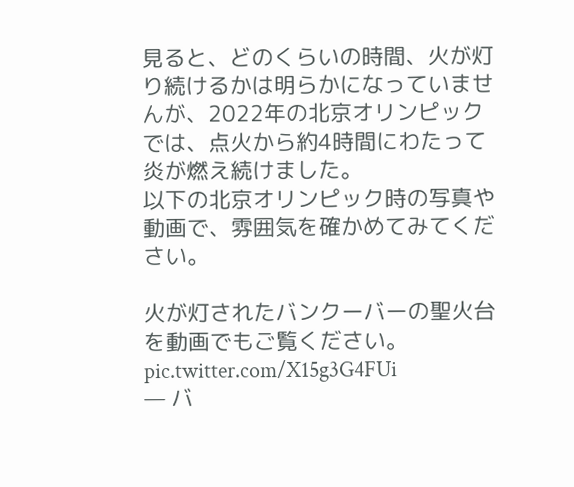見ると、どのくらいの時間、火が灯り続けるかは明らかになっていませんが、2022年の北京オリンピックでは、点火から約4時間にわたって炎が燃え続けました。
以下の北京オリンピック時の写真や動画で、雰囲気を確かめてみてください。

火が灯されたバンクーバーの聖火台を動画でもご覧ください。 pic.twitter.com/X15g3G4FUi
— バ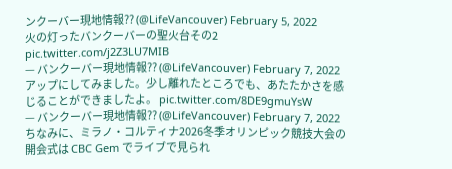ンクーバー現地情報?? (@LifeVancouver) February 5, 2022
火の灯ったバンクーバーの聖火台その2 pic.twitter.com/j2Z3LU7MIB
— バンクーバー現地情報?? (@LifeVancouver) February 7, 2022
アップにしてみました。少し離れたところでも、あたたかさを感じることができましたよ。 pic.twitter.com/8DE9gmuYsW
— バンクーバー現地情報?? (@LifeVancouver) February 7, 2022
ちなみに、ミラノ・コルティナ2026冬季オリンピック競技大会の開会式は CBC Gem でライブで見られ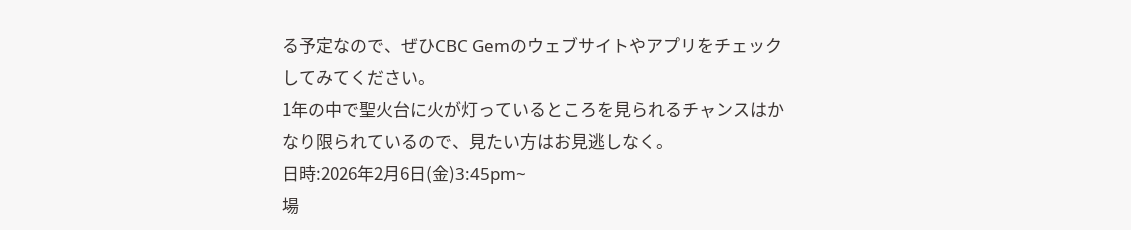る予定なので、ぜひCBC Gemのウェブサイトやアプリをチェックしてみてください。
1年の中で聖火台に火が灯っているところを見られるチャンスはかなり限られているので、見たい方はお見逃しなく。
日時:2026年2月6日(金)3:45pm~
場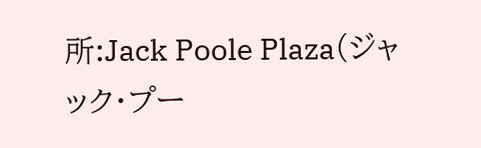所:Jack Poole Plaza(ジャック・プー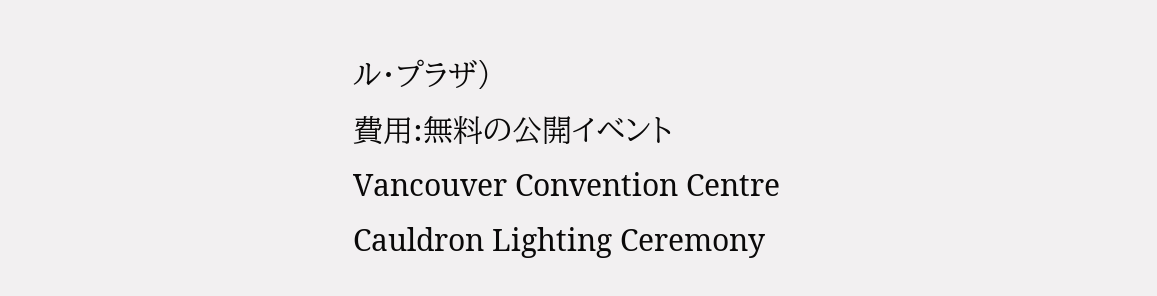ル・プラザ)
費用:無料の公開イベント
Vancouver Convention Centre
Cauldron Lighting Ceremony